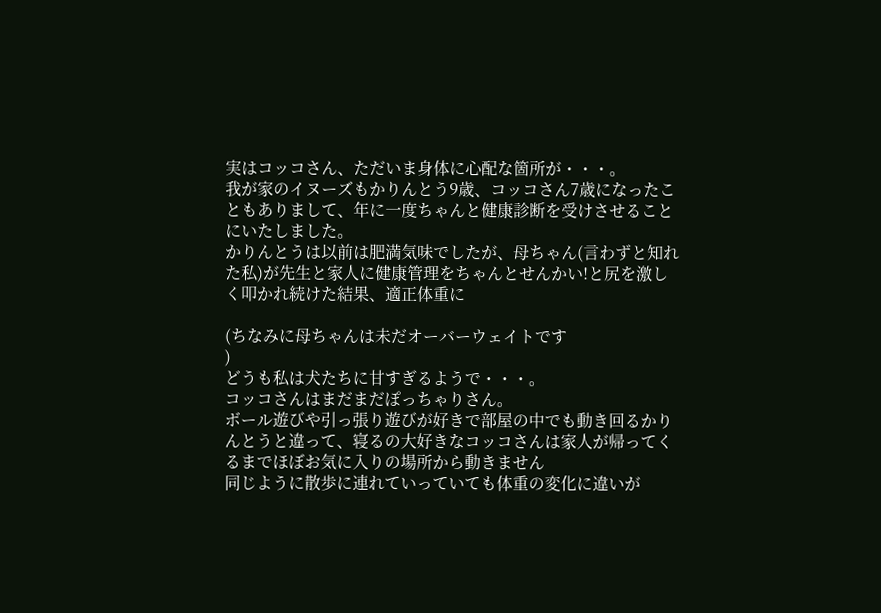実はコッコさん、ただいま身体に心配な箇所が・・・。
我が家のイヌーズもかりんとう9歳、コッコさん7歳になったこともありまして、年に一度ちゃんと健康診断を受けさせることにいたしました。
かりんとうは以前は肥満気味でしたが、母ちゃん(言わずと知れた私)が先生と家人に健康管理をちゃんとせんかい!と尻を激しく叩かれ続けた結果、適正体重に

(ちなみに母ちゃんは未だオーバーウェイトです
)
どうも私は犬たちに甘すぎるようで・・・。
コッコさんはまだまだぽっちゃりさん。
ボール遊びや引っ張り遊びが好きで部屋の中でも動き回るかりんとうと違って、寝るの大好きなコッコさんは家人が帰ってくるまでほぼお気に入りの場所から動きません
同じように散歩に連れていっていても体重の変化に違いが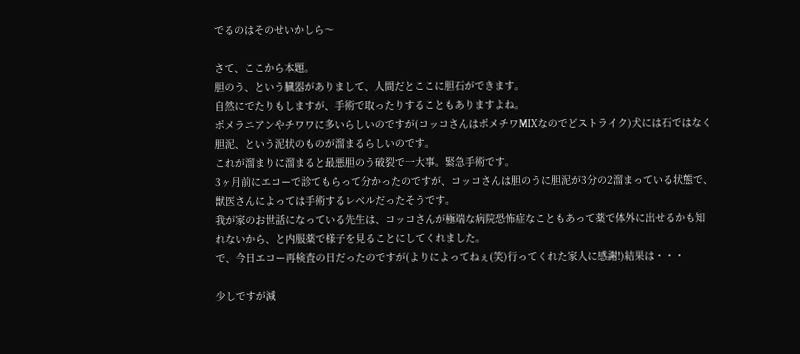でるのはそのせいかしら〜

さて、ここから本題。
胆のう、という臓器がありまして、人間だとここに胆石ができます。
自然にでたりもしますが、手術で取ったりすることもありますよね。
ポメラニアンやチワワに多いらしいのですが(コッコさんはポメチワMIXなのでどストライク)犬には石ではなく胆泥、という泥状のものが溜まるらしいのです。
これが溜まりに溜まると最悪胆のう破裂で一大事。緊急手術です。
3ヶ月前にエコーで診てもらって分かったのですが、コッコさんは胆のうに胆泥が3分の2溜まっている状態で、獣医さんによっては手術するレベルだったそうです。
我が家のお世話になっている先生は、コッコさんが極端な病院恐怖症なこともあって薬で体外に出せるかも知れないから、と内服薬で様子を見ることにしてくれました。
で、今日エコー再検査の日だったのですが(よりによってねぇ(笑)行ってくれた家人に感謝!)結果は・・・

少しですが減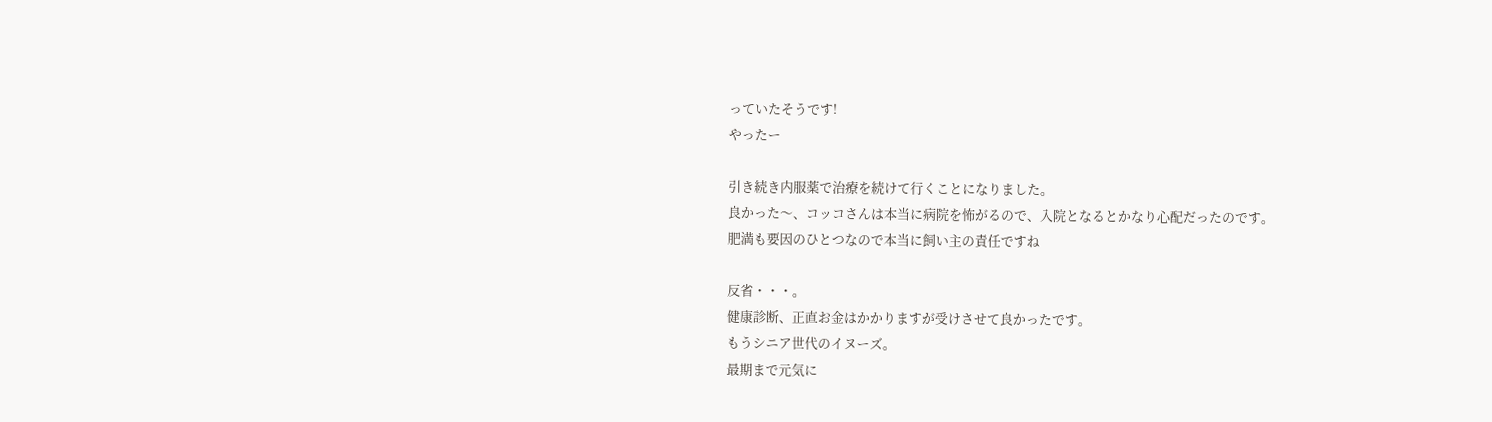っていたそうです!
やったー

引き続き内服薬で治療を続けて行くことになりました。
良かった〜、コッコさんは本当に病院を怖がるので、入院となるとかなり心配だったのです。
肥満も要因のひとつなので本当に飼い主の責任ですね

反省・・・。
健康診断、正直お金はかかりますが受けさせて良かったです。
もうシニア世代のイヌーズ。
最期まで元気に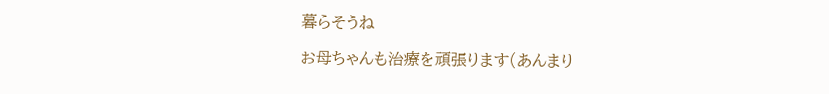暮らそうね

お母ちゃんも治療を頑張ります(あんまり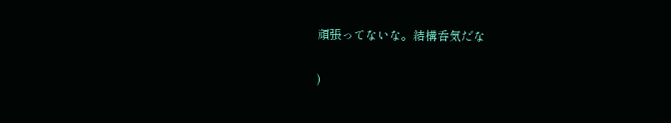頑張ってないな。結構呑気だな

)